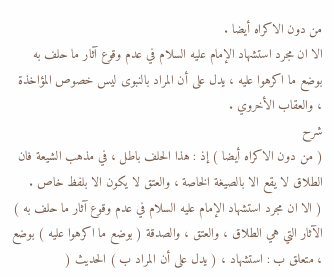من دون الاكراه أيضا .
الا ان مجرد استشهاد الإمام عليه السلام في عدم وقوع آثار ما حلف به بوضع ما اكرهوا عليه ، يدل على أن المراد بالنبوى ليس خصوص المؤاخذة ، والعقاب الأخروي .
شرح
( من دون الاكراه أيضا ) إذ : هذا الحلف باطل ، في مذهب الشيعة فان الطلاق لا يقع الا بالصيغة الخاصة ، والعتق لا يكون الا بلفظ خاص .
( الا ان مجرد استشهاد الإمام عليه السلام في عدم وقوع آثار ما حلف به ) الآثار التي هي الطلاق ، والعتق ، والصدقة ( بوضع ما اكرهوا عليه ) بوضع ، متعلق ب : استشهاد ، ( يدل على أن المراد ب ) الحديث (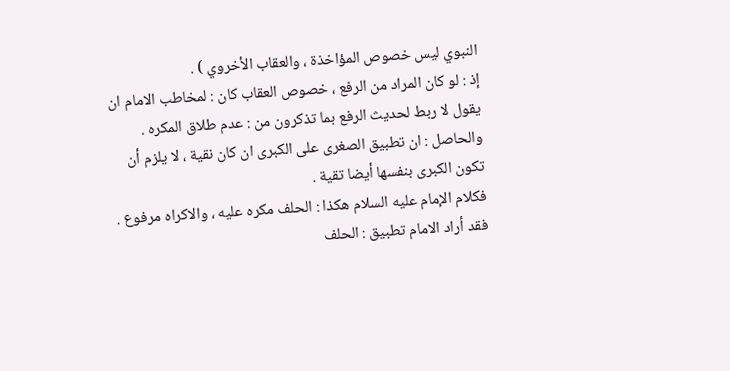النبوي ليس خصوص المؤاخذة ، والعقاب الأخروي ) .
إذ : لو كان المراد من الرفع ، خصوص العقاب كان : لمخاطب الامام ان يقول لا ربط لحديث الرفع بما تذكرون من : عدم طلاق المكره .
والحاصل : ان تطبيق الصغرى على الكبرى ان كان نقية ، لا يلزم أن تكون الكبرى بنفسها أيضا تقية .
فكلام الإمام عليه السلام هكذا : الحلف مكره عليه ، والاكراه مرفوع .
فقد أراد الامام تطبيق : الحلف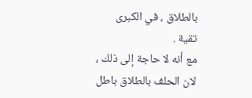بالطلاق ، في الكبرى تقية .
مع أنه لا حاجة إلى ذلك ، لان الحلف بالطلاق باطل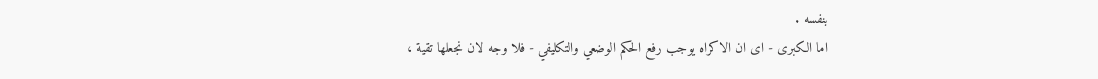بنفسه .
اما الكبرى - اى ان الاكراه يوجب رفع الحكم الوضعي والتكليفي - فلا وجه لان نجعلها تقية ،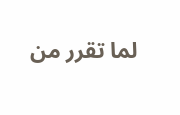لما تقرر من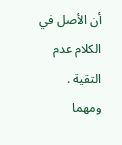أن الأصل في الكلام عدم التقية .
ومهما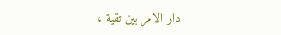دار الامر بين تقية ،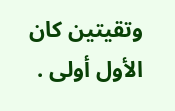وتقيتين كان الأول أولى .